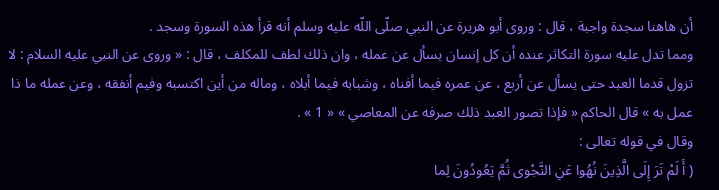أن هاهنا سجدة واجبة ، قال : وروى أبو هريرة عن النبي صلّى اللّه عليه وسلم أنه قرأ هذه السورة وسجد .
ومما تدل عليه سورة التكاثر عنده أن كل إنسان يسأل عن عمله ، وان ذلك لطف للمكلف ، قال : « وروى عن النبي عليه السلام : لا تزول قدما العبد حتى يسأل عن أربع ، عن عمره فيما أفناه ، وشبابه فيما أبلاه ، وماله من أين اكتسبه وفيم أنفقه ، وعن عمله ما ذا عمل به » قال الحاكم « فإذا تصور العبد ذلك صرفه عن المعاصي » « 1 » .
وقال في قوله تعالى :
( أَ لَمْ تَرَ إِلَى الَّذِينَ نُهُوا عَنِ النَّجْوى ثُمَّ يَعُودُونَ لِما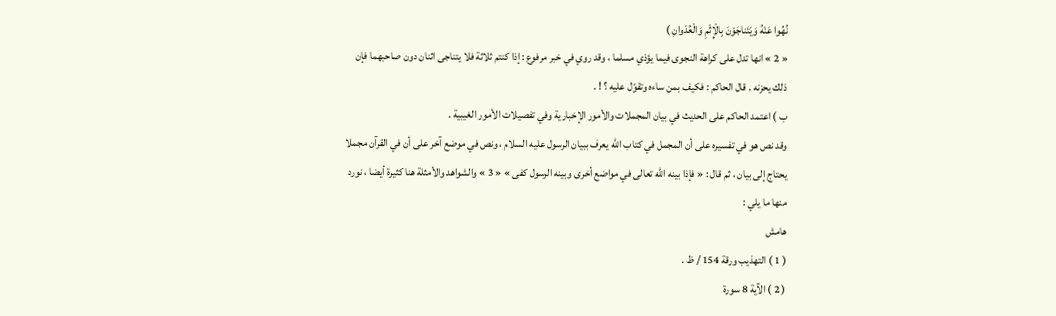نُهُوا عَنْهُ وَيَتَناجَوْنَ بِالْإِثْمِ وَالْعُدْوانِ )
« 2 » انها تدل على كراهة النجوى فيما يؤذي مسلما ، وقد روي في خبر مرفوع : إذا كنتم ثلاثة فلا يتناجى اثنان دون صاحبهما فإن ذلك يحزنه . قال الحاكم : فكيف بمن ساءه وتقوّل عليه ؟ ! .
ب ) اعتمد الحاكم على الحديث في بيان المجملات والأمور الإخبارية وفي تفصيلات الأمور الغيبية .
وقد نص هو في تفسيره على أن المجمل في كتاب اللّه يعرف ببيان الرسول عليه السلام ، ونص في موضع آخر على أن في القرآن مجملا يحتاج إلى بيان ، ثم قال : « فإذا بينه اللّه تعالى في مواضع أخرى وبينه الرسول كفى » « 3 » والشواهد والأمثلة هنا كثيرة أيضا ، نورد منها ما يلي :
هامش
( 1 ) التهذيب ورقة 154 / ظ .
( 2 ) الآية 8 سورة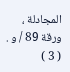المجادلة ، ورقة 89 / و .
( 3 )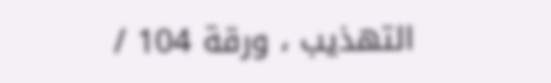التهذيب ، ورقة 104 /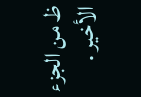ظ من الجزء الأخير .